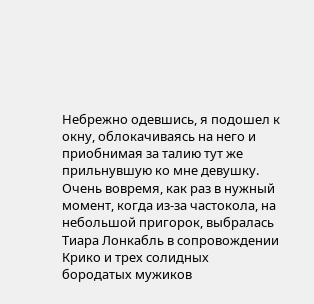Небрежно одевшись, я подошел к окну, облокачиваясь на него и приобнимая за талию тут же прильнувшую ко мне девушку. Очень вовремя, как раз в нужный момент, когда из-за частокола, на небольшой пригорок, выбралась Тиара Лонкабль в сопровождении Крико и трех солидных бородатых мужиков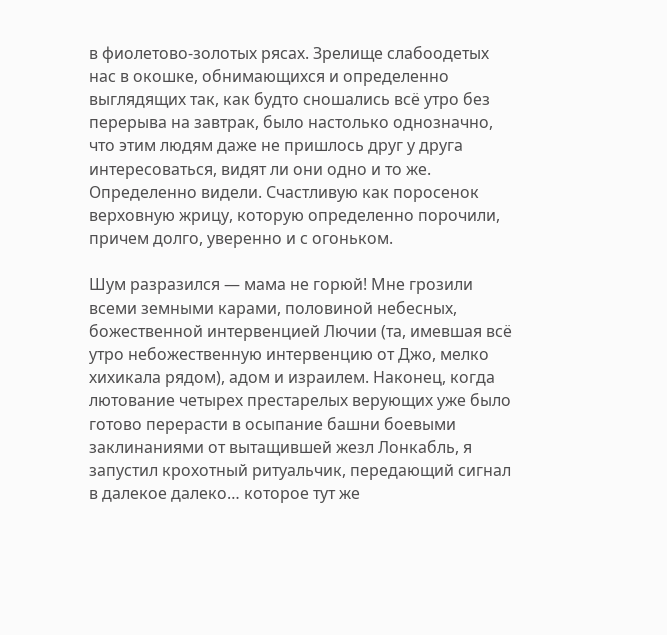в фиолетово-золотых рясах. Зрелище слабоодетых нас в окошке, обнимающихся и определенно выглядящих так, как будто сношались всё утро без перерыва на завтрак, было настолько однозначно, что этим людям даже не пришлось друг у друга интересоваться, видят ли они одно и то же. Определенно видели. Счастливую как поросенок верховную жрицу, которую определенно порочили, причем долго, уверенно и с огоньком.

Шум разразился — мама не горюй! Мне грозили всеми земными карами, половиной небесных, божественной интервенцией Лючии (та, имевшая всё утро небожественную интервенцию от Джо, мелко хихикала рядом), адом и израилем. Наконец, когда лютование четырех престарелых верующих уже было готово перерасти в осыпание башни боевыми заклинаниями от вытащившей жезл Лонкабль, я запустил крохотный ритуальчик, передающий сигнал в далекое далеко… которое тут же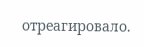отреагировало.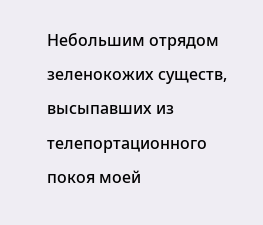Небольшим отрядом зеленокожих существ, высыпавших из телепортационного покоя моей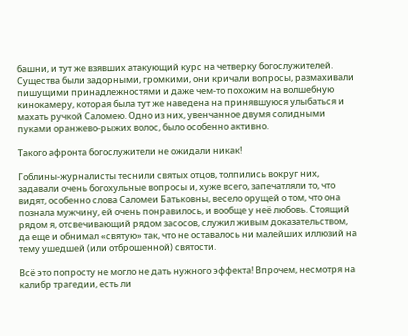башни, и тут же взявших атакующий курс на четверку богослужителей. Существа были задорными, громкими, они кричали вопросы, размахивали пишущими принадлежностями и даже чем-то похожим на волшебную кинокамеру, которая была тут же наведена на принявшуюся улыбаться и махать ручкой Саломею. Одно из них, увенчанное двумя солидными пуками оранжево-рыжих волос, было особенно активно.

Такого афронта богослужители не ожидали никак!

Гоблины-журналисты теснили святых отцов, толпились вокруг них, задавали очень богохульные вопросы и, хуже всего, запечатляли то, что видят, особенно слова Саломеи Батьковны, весело орущей о том, что она познала мужчину, ей очень понравилось, и вообще у неё любовь. Стоящий рядом я, отсвечивающий рядом засосов, служил живым доказательством, да еще и обнимал «святую» так, что не оставалось ни малейших иллюзий на тему ушедшей (или отброшенной) святости.

Всё это попросту не могло не дать нужного эффекта! Впрочем, несмотря на калибр трагедии, есть ли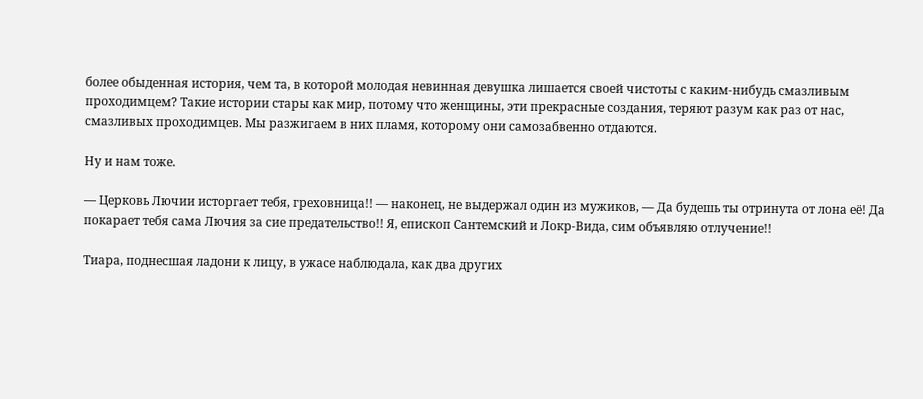более обыденная история, чем та, в которой молодая невинная девушка лишается своей чистоты с каким-нибудь смазливым проходимцем? Такие истории стары как мир, потому что женщины, эти прекрасные создания, теряют разум как раз от нас, смазливых проходимцев. Мы разжигаем в них пламя, которому они самозабвенно отдаются.

Ну и нам тоже.

— Церковь Лючии исторгает тебя, греховница!! — наконец, не выдержал один из мужиков, — Да будешь ты отринута от лона её! Да покарает тебя сама Лючия за сие предательство!! Я, епископ Сантемский и Локр-Вида, сим объявляю отлучение!!

Тиара, поднесшая ладони к лицу, в ужасе наблюдала, как два других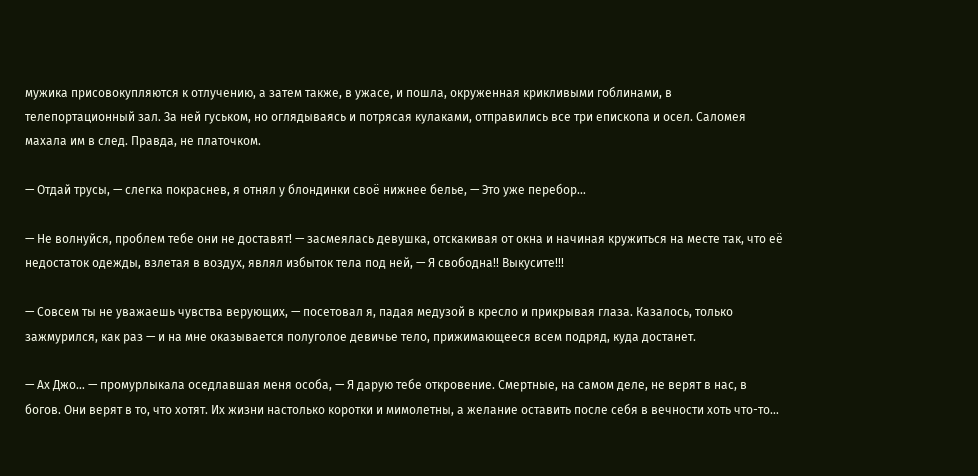мужика присовокупляются к отлучению, а затем также, в ужасе, и пошла, окруженная крикливыми гоблинами, в телепортационный зал. За ней гуськом, но оглядываясь и потрясая кулаками, отправились все три епископа и осел. Саломея махала им в след. Правда, не платочком.

— Отдай трусы, — слегка покраснев, я отнял у блондинки своё нижнее белье, — Это уже перебор…

— Не волнуйся, проблем тебе они не доставят! — засмеялась девушка, отскакивая от окна и начиная кружиться на месте так, что её недостаток одежды, взлетая в воздух, являл избыток тела под ней, — Я свободна!! Выкусите!!!

— Совсем ты не уважаешь чувства верующих, — посетовал я, падая медузой в кресло и прикрывая глаза. Казалось, только зажмурился, как раз — и на мне оказывается полуголое девичье тело, прижимающееся всем подряд, куда достанет.

— Ах Джо… — промурлыкала оседлавшая меня особа, — Я дарую тебе откровение. Смертные, на самом деле, не верят в нас, в богов. Они верят в то, что хотят. Их жизни настолько коротки и мимолетны, а желание оставить после себя в вечности хоть что-то…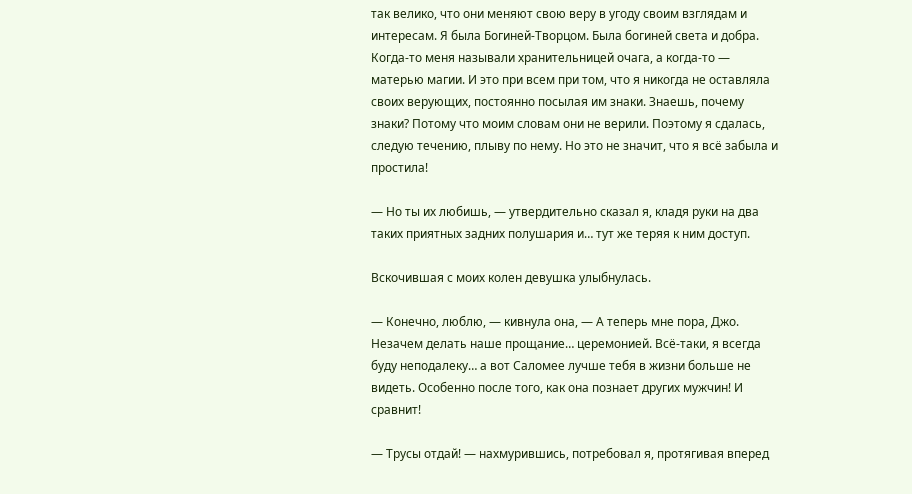так велико, что они меняют свою веру в угоду своим взглядам и интересам. Я была Богиней-Творцом. Была богиней света и добра. Когда-то меня называли хранительницей очага, а когда-то — матерью магии. И это при всем при том, что я никогда не оставляла своих верующих, постоянно посылая им знаки. Знаешь, почему знаки? Потому что моим словам они не верили. Поэтому я сдалась, следую течению, плыву по нему. Но это не значит, что я всё забыла и простила!

— Но ты их любишь, — утвердительно сказал я, кладя руки на два таких приятных задних полушария и… тут же теряя к ним доступ.

Вскочившая с моих колен девушка улыбнулась.

— Конечно, люблю, — кивнула она, — А теперь мне пора, Джо. Незачем делать наше прощание… церемонией. Всё-таки, я всегда буду неподалеку… а вот Саломее лучше тебя в жизни больше не видеть. Особенно после того, как она познает других мужчин! И сравнит!

— Трусы отдай! — нахмурившись, потребовал я, протягивая вперед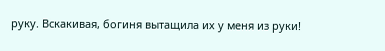руку. Вскакивая, богиня вытащила их у меня из руки!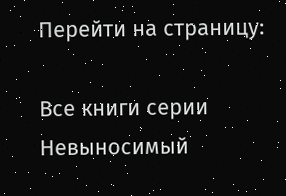Перейти на страницу:

Все книги серии Невыносимый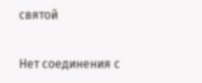святой

Нет соединения с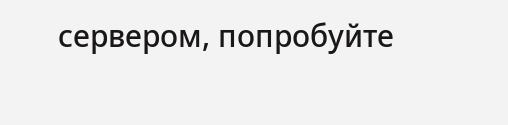сервером, попробуйте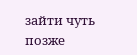зайти чуть позже